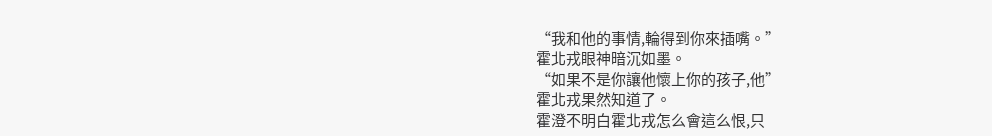“我和他的事情,輪得到你來插嘴。”
霍北戎眼神暗沉如墨。
“如果不是你讓他懷上你的孩子,他”
霍北戎果然知道了。
霍澄不明白霍北戎怎么會這么恨,只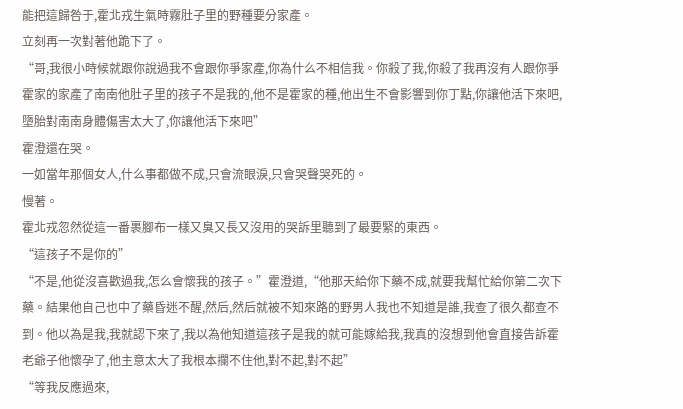能把這歸咎于,霍北戎生氣時霧肚子里的野種要分家產。
立刻再一次對著他跪下了。
“哥,我很小時候就跟你說過我不會跟你爭家產,你為什么不相信我。你殺了我,你殺了我再沒有人跟你爭霍家的家產了南南他肚子里的孩子不是我的,他不是霍家的種,他出生不會影響到你丁點,你讓他活下來吧,墮胎對南南身體傷害太大了,你讓他活下來吧”
霍澄還在哭。
一如當年那個女人,什么事都做不成,只會流眼淚,只會哭聲哭死的。
慢著。
霍北戎忽然從這一番裹腳布一樣又臭又長又沒用的哭訴里聽到了最要緊的東西。
“這孩子不是你的”
“不是,他從沒喜歡過我,怎么會懷我的孩子。”霍澄道,“他那天給你下藥不成,就要我幫忙給你第二次下藥。結果他自己也中了藥昏迷不醒,然后,然后就被不知來路的野男人我也不知道是誰,我查了很久都查不到。他以為是我,我就認下來了,我以為他知道這孩子是我的就可能嫁給我,我真的沒想到他會直接告訴霍老爺子他懷孕了,他主意太大了我根本攔不住他,對不起,對不起”
“等我反應過來,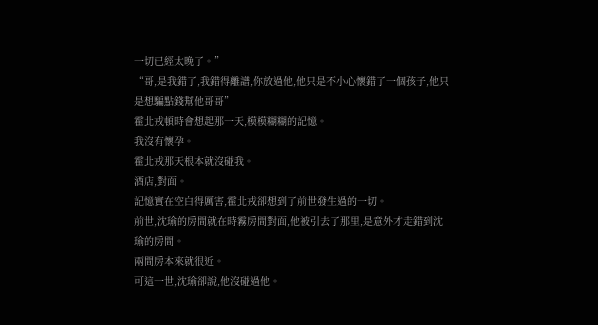一切已經太晚了。”
“哥,是我錯了,我錯得離譜,你放過他,他只是不小心懷錯了一個孩子,他只是想騙點錢幫他哥哥”
霍北戎頓時會想起那一天,模模糊糊的記憶。
我沒有懷孕。
霍北戎那天根本就沒碰我。
酒店,對面。
記憶實在空白得厲害,霍北戎卻想到了前世發生過的一切。
前世,沈瑜的房間就在時霧房間對面,他被引去了那里,是意外才走錯到沈瑜的房間。
兩間房本來就很近。
可這一世,沈瑜卻說,他沒碰過他。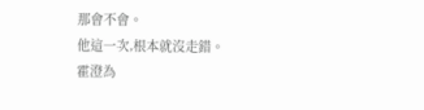那會不會。
他這一次,根本就沒走錯。
霍澄為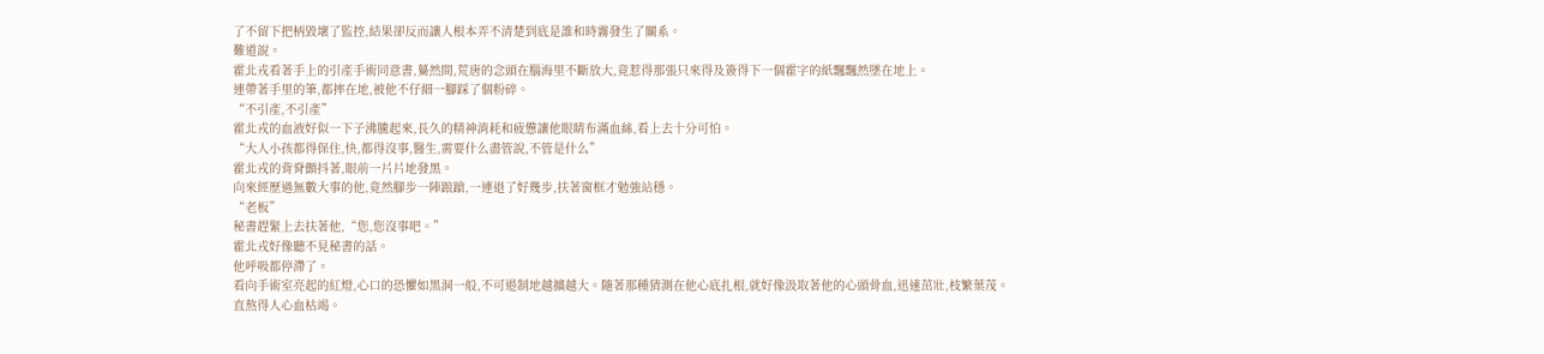了不留下把柄毀壞了監控,結果卻反而讓人根本弄不清楚到底是誰和時霧發生了關系。
難道說。
霍北戎看著手上的引產手術同意書,驀然間,荒唐的念頭在腦海里不斷放大,竟惹得那張只來得及簽得下一個霍字的紙飄飄然墜在地上。
連帶著手里的筆,都摔在地,被他不仔細一腳踩了個粉碎。
“不引產,不引產”
霍北戎的血液好似一下子沸騰起來,長久的精神消耗和疲憊讓他眼睛布滿血絲,看上去十分可怕。
“大人小孩都得保住,快,都得沒事,醫生,需要什么盡管說,不管是什么”
霍北戎的背脊顫抖著,眼前一片片地發黑。
向來經歷過無數大事的他,竟然腳步一陣踉蹌,一連退了好幾步,扶著窗框才勉強站穩。
“老板”
秘書趕緊上去扶著他,“您,您沒事吧。”
霍北戎好像聽不見秘書的話。
他呼吸都停滯了。
看向手術室亮起的紅燈,心口的恐懼如黑洞一般,不可遏制地越擴越大。隨著那種猜測在他心底扎根,就好像汲取著他的心頭骨血,迅速茁壯,枝繁葉茂。
直熬得人心血枯竭。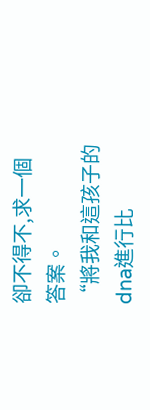卻不得不,求一個答案。
“將我和這孩子的dna進行比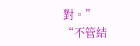對。”
“不管結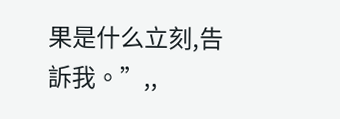果是什么立刻,告訴我。”,,